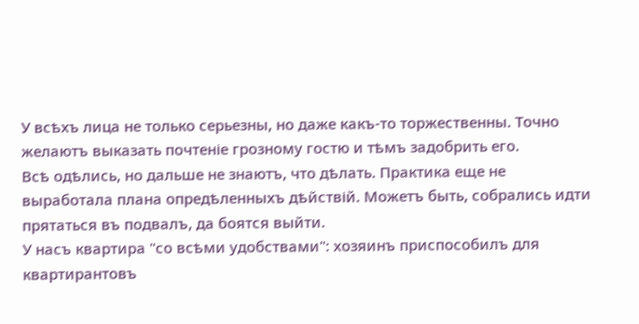У всѣхъ лица не только серьезны, но даже какъ-то торжественны. Точно желаютъ выказать почтеніе грозному гостю и тѣмъ задобрить его.
Всѣ одѣлись, но дальше не знаютъ, что дѣлать. Практика еще не выработала плана опредѣленныхъ дѣйствій. Можетъ быть, собрались идти прятаться въ подвалъ, да боятся выйти.
У насъ квартира "со всѣми удобствами": хозяинъ приспособилъ для квартирантовъ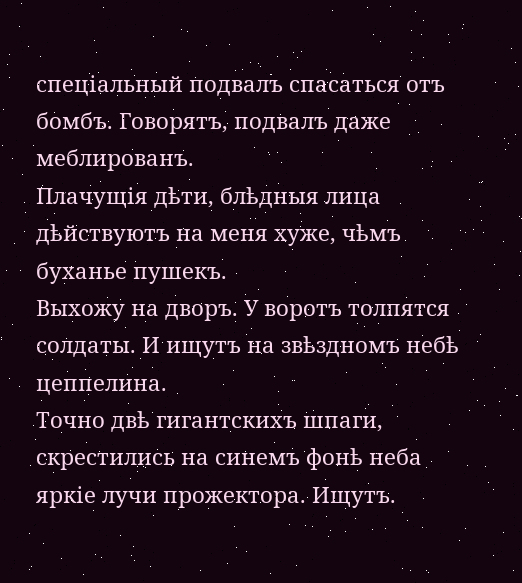спеціальный подвалъ спасаться отъ бомбъ. Говорятъ, подвалъ даже меблированъ.
Плачущія дѣти, блѣдныя лица дѣйствуютъ на меня хуже, чѣмъ буханье пушекъ.
Выхожу на дворъ. У воротъ толпятся солдаты. И ищутъ на звѣздномъ небѣ цеппелина.
Точно двѣ гигантскихъ шпаги, скрестились на синемъ фонѣ неба яркіе лучи прожектора. Ищутъ.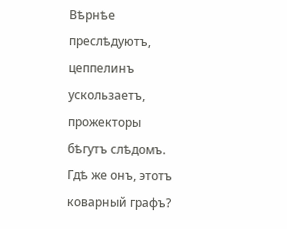Вѣрнѣе преслѣдуютъ, цеппелинъ ускользаетъ, прожекторы бѣгутъ слѣдомъ. Гдѣ же онъ, этотъ коварный графъ?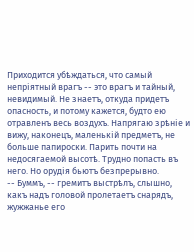Приходится убѣждаться, что самый непріятный врагъ -- это врагъ и тайный, невидимый. Не знаетъ, откуда придетъ опасность, и потому кажется, будто ею отравленъ весь воздухъ. Напрягаю зрѣніе и вижу, наконецъ, маленькій предметъ, не больше папироски. Парить почти на недосягаемой высотѣ. Трудно попасть въ него. Но орудія бьютъ безпрерывно.
-- Буммъ, -- гремитъ выстрѣлъ, слышно, какъ надъ головой пролетаетъ снарядъ, жужжанье его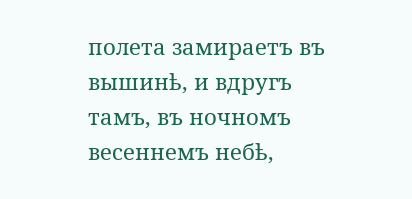полета замираетъ въ вышинѣ, и вдругъ тамъ, въ ночномъ весеннемъ небѣ,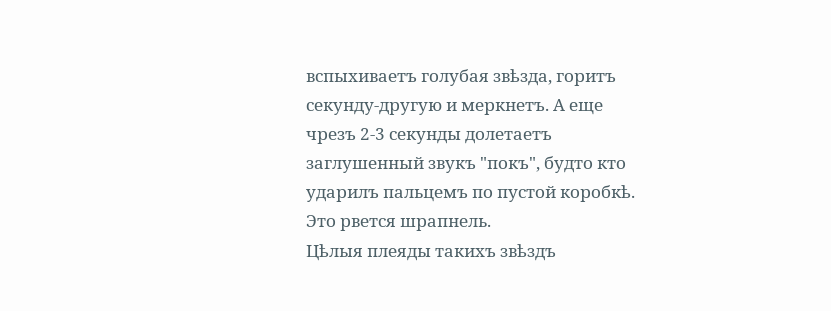вспыхиваетъ голубая звѣзда, горитъ секунду-другую и меркнетъ. А еще чрезъ 2-3 секунды долетаетъ заглушенный звукъ "покъ", будто кто ударилъ пальцемъ по пустой коробкѣ. Это рвется шрапнель.
Цѣлыя плеяды такихъ звѣздъ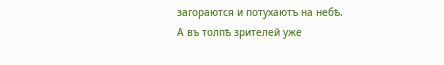загораются и потухаютъ на небѣ.
А въ толпѣ зрителей уже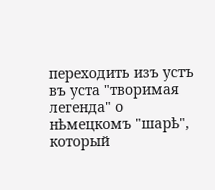переходить изъ устъ въ уста "творимая легенда" о нѣмецкомъ "шарѣ", который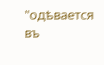"одѣвается въ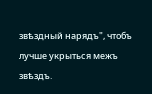звѣздный нарядъ", чтобъ лучше укрыться межъ звѣздъ.